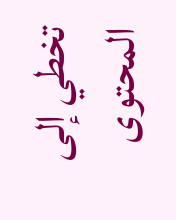تخطي إلى المحتوى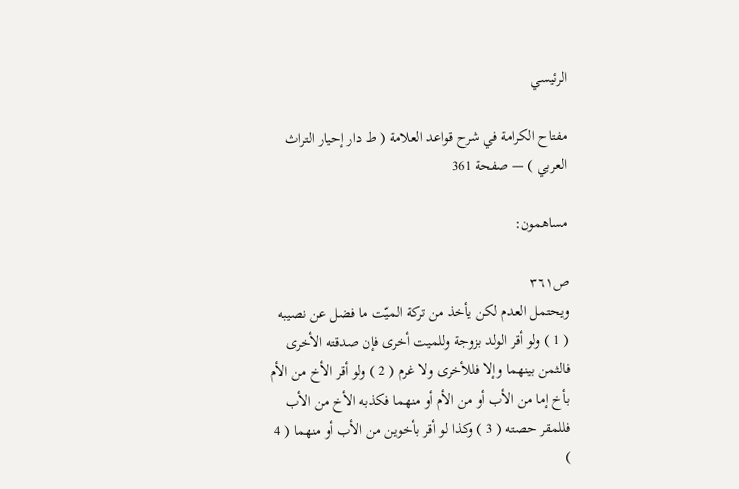الرئيسي

مفتاح الكرامة في شرح قواعد العلامة ( ط دار إحيار التراث العربي ) — صفحة 361

مساهمون:

ص٣٦١
ويحتمل العدم لكن يأخذ من تركة الميّت ما فضل عن نصيبه ( 1 ) ولو أقر الولد بزوجة وللميت أخرى فإن صدقته الأخرى فالثمن بينهما وإلا فللأخرى ولا غرم ( 2 ) ولو أقر الأخ من الأم بأخ إما من الأب أو من الأم أو منهما فكذبه الأخ من الأب فللمقر حصته ( 3 ) وكذا لو أقر بأخوين من الأب أو منهما ( 4 )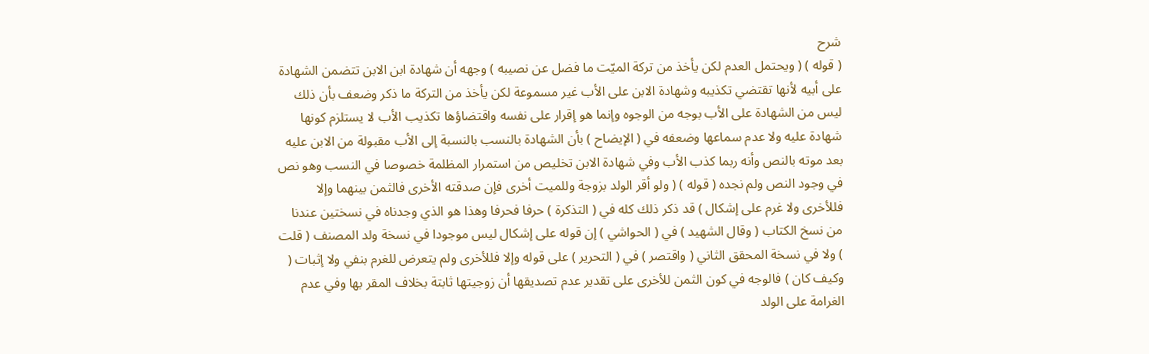شرح
( قوله ) ( ويحتمل العدم لكن يأخذ من تركة الميّت ما فضل عن نصيبه ) وجهه أن شهادة ابن الابن تتضمن الشهادة على أبيه لأنها تقتضي تكذيبه وشهادة الابن على الأب غير مسموعة لكن يأخذ من التركة ما ذكر وضعف بأن ذلك ليس من الشهادة على الأب بوجه من الوجوه وإنما هو إقرار على نفسه واقتضاؤها تكذيب الأب لا يستلزم كونها شهادة عليه ولا عدم سماعها وضعفه في ( الإيضاح ) بأن الشهادة بالنسب بالنسبة إلى الأب مقبولة من الابن عليه بعد موته بالنص وأنه ربما كذب الأب وفي شهادة الابن تخليص من استمرار المظلمة خصوصا في النسب وهو نص في وجود النص ولم نجده ( قوله ) ( ولو أقر الولد بزوجة وللميت أخرى فإن صدقته الأخرى فالثمن بينهما وإلا فللأخرى ولا غرم على إشكال ) قد ذكر ذلك كله في ( التذكرة ) حرفا فحرفا وهذا هو الذي وجدناه في نسختين عندنا من نسخ الكتاب ( وقال الشهيد ) في ( الحواشي ) إن قوله على إشكال ليس موجودا في نسخة ولد المصنف ( قلت ) ولا في نسخة المحقق الثاني ( واقتصر ) في ( التحرير ) على قوله وإلا فللأخرى ولم يتعرض للغرم بنفي ولا إثبات ( وكيف كان ) فالوجه في كون الثمن للأخرى على تقدير عدم تصديقها أن زوجيتها ثابتة بخلاف المقر بها وفي عدم الغرامة على الولد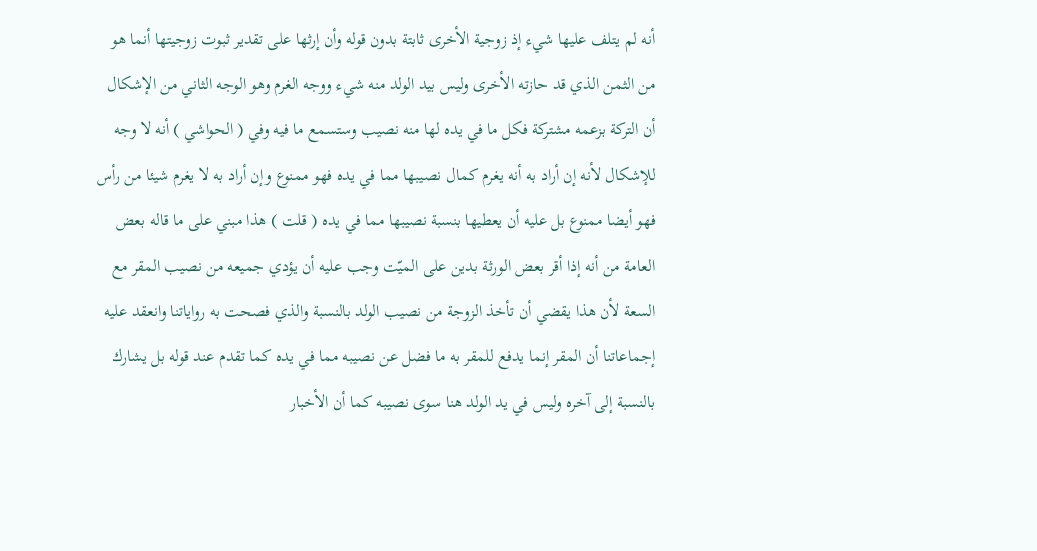أنه لم يتلف عليها شيء إذ زوجية الأخرى ثابتة بدون قوله وأن إرثها على تقدير ثبوت زوجيتها أنما هو من الثمن الذي قد حازته الأخرى وليس بيد الولد منه شيء ووجه الغرم وهو الوجه الثاني من الإشكال أن التركة بزعمه مشتركة فكل ما في يده لها منه نصيب وستسمع ما فيه وفي ( الحواشي ) أنه لا وجه للإشكال لأنه إن أراد به أنه يغرم كمال نصيبها مما في يده فهو ممنوع وإن أراد به لا يغرم شيئا من رأس فهو أيضا ممنوع بل عليه أن يعطيها بنسبة نصيبها مما في يده ( قلت ) هذا مبني على ما قاله بعض العامة من أنه إذا أقر بعض الورثة بدين على الميّت وجب عليه أن يؤدي جميعه من نصيب المقر مع السعة لأن هذا يقضي أن تأخذ الزوجة من نصيب الولد بالنسبة والذي فصحت به رواياتنا وانعقد عليه إجماعاتنا أن المقر إنما يدفع للمقر به ما فضل عن نصيبه مما في يده كما تقدم عند قوله بل يشارك بالنسبة إلى آخره وليس في يد الولد هنا سوى نصيبه كما أن الأخبار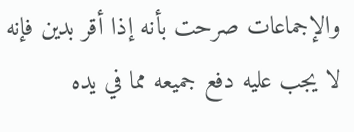والإجماعات صرحت بأنه إذا أقر بدين فإنه لا يجب عليه دفع جميعه مما في يده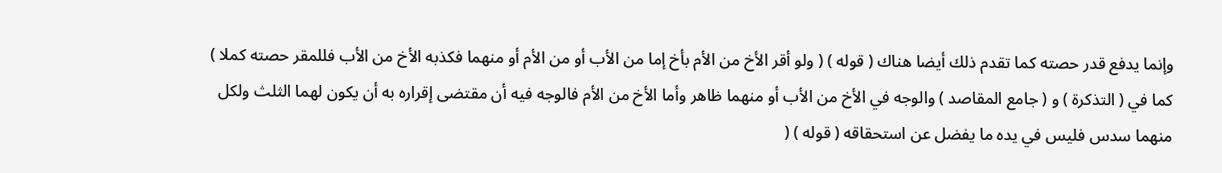وإنما يدفع قدر حصته كما تقدم ذلك أيضا هناك ( قوله ) ( ولو أقر الأخ من الأم بأخ إما من الأب أو من الأم أو منهما فكذبه الأخ من الأب فللمقر حصته كملا ) كما في ( التذكرة ) و ( جامع المقاصد ) والوجه في الأخ من الأب أو منهما ظاهر وأما الأخ من الأم فالوجه فيه أن مقتضى إقراره به أن يكون لهما الثلث ولكل منهما سدس فليس في يده ما يفضل عن استحقاقه ( قوله ) (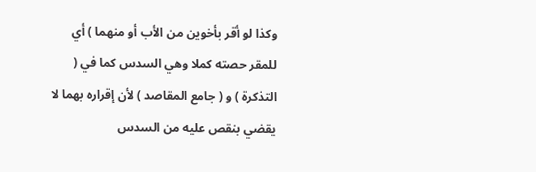وكذا لو أقر بأخوين من الأب أو منهما ) أي للمقر حصته كملا وهي السدس كما في ( التذكرة ) و ( جامع المقاصد ) لأن إقراره بهما لا يقضي بنقص عليه من السدس